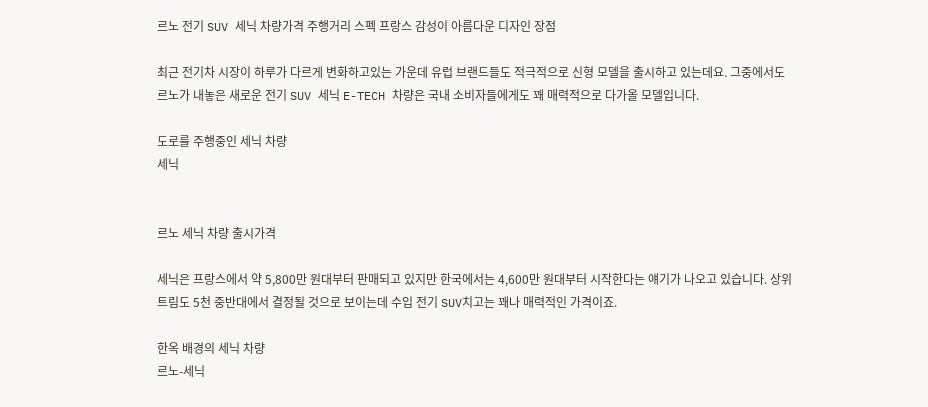르노 전기 SUV 세닉 차량가격 주행거리 스펙 프랑스 감성이 아름다운 디자인 장점

최근 전기차 시장이 하루가 다르게 변화하고있는 가운데 유럽 브랜드들도 적극적으로 신형 모델을 출시하고 있는데요. 그중에서도 르노가 내놓은 새로운 전기 SUV 세닉 E-TECH 차량은 국내 소비자들에게도 꽤 매력적으로 다가올 모델입니다.

도로를 주행중인 세닉 차량
세닉


르노 세닉 차량 출시가격

세닉은 프랑스에서 약 5,800만 원대부터 판매되고 있지만 한국에서는 4,600만 원대부터 시작한다는 얘기가 나오고 있습니다. 상위 트림도 5천 중반대에서 결정될 것으로 보이는데 수입 전기 SUV치고는 꽤나 매력적인 가격이죠.

한옥 배경의 세닉 차량
르노-세닉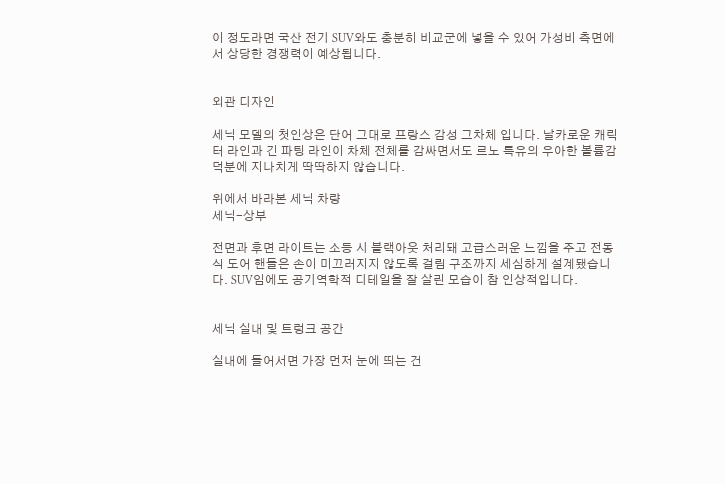이 정도라면 국산 전기 SUV와도 충분히 비교군에 넣을 수 있어 가성비 측면에서 상당한 경쟁력이 예상됩니다.


외관 디자인

세닉 모델의 첫인상은 단어 그대로 프랑스 감성 그차체 입니다. 날카로운 캐릭터 라인과 긴 파팅 라인이 차체 전체를 감싸면서도 르노 특유의 우아한 볼륨감 덕분에 지나치게 딱딱하지 않습니다.

위에서 바라본 세닉 차량
세닉-상부

전면과 후면 라이트는 소등 시 블랙아웃 처리돼 고급스러운 느낌을 주고 전동식 도어 핸들은 손이 미끄러지지 않도록 걸림 구조까지 세심하게 설계됐습니다. SUV임에도 공기역학적 디테일을 잘 살린 모습이 참 인상적입니다.


세닉 실내 및 트렁크 공간

실내에 들어서면 가장 먼저 눈에 띄는 건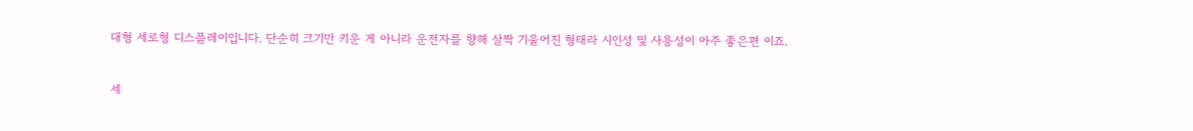대형 세로형 디스플레이입니다. 단순히 크기만 키운 게 아니라 운전자를 향해 살짝 기울어진 형태라 시인성 및 사용성이 아주 좋은편 이죠.


세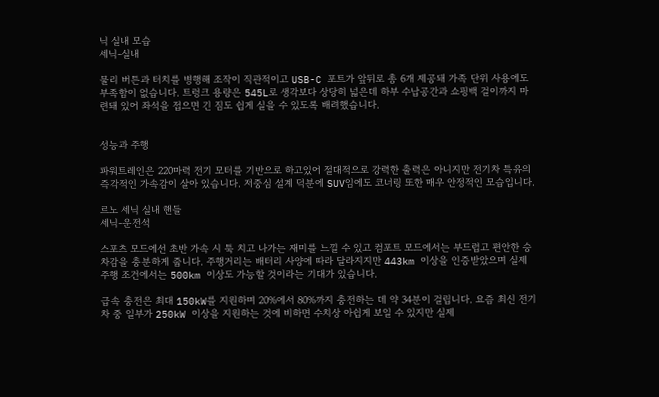닉 실내 모습
세닉-실내

물리 버튼과 터치를 병행해 조작이 직관적이고 USB-C 포트가 앞뒤로 총 6개 제공돼 가족 단위 사용에도 부족함이 없습니다. 트렁크 용량은 545L로 생각보다 상당히 넓은데 하부 수납공간과 쇼핑백 걸이까지 마련돼 있어 좌석을 접으면 긴 짐도 쉽게 실을 수 있도록 배려했습니다.


성능과 주행

파워트레인은 220마력 전기 모터를 기반으로 하고있어 절대적으로 강력한 출력은 아니지만 전기차 특유의 즉각적인 가속감이 살아 있습니다. 저중심 설계 덕분에 SUV임에도 코너링 또한 매우 안정적인 모습입니다.

르노 세닉 실내 핸들
세닉-운전석

스포츠 모드에선 초반 가속 시 툭 치고 나가는 재미를 느낄 수 있고 컴포트 모드에서는 부드럽고 편안한 승차감을 충분하게 줍니다. 주행거리는 배터리 사양에 따라 달라지지만 443km 이상을 인증받았으며 실제 주행 조건에서는 500km 이상도 가능할 것이라는 기대가 있습니다.

급속 충전은 최대 150kW를 지원하며 20%에서 80%까지 충전하는 데 약 34분이 걸립니다. 요즘 최신 전기차 중 일부가 250kW 이상을 지원하는 것에 비하면 수치상 아쉽게 보일 수 있지만 실제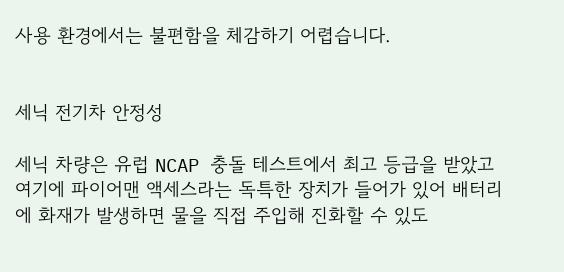사용 환경에서는 불편함을 체감하기 어렵습니다.


세닉 전기차 안정성

세닉 차량은 유럽 NCAP 충돌 테스트에서 최고 등급을 받았고 여기에 파이어맨 액세스라는 독특한 장치가 들어가 있어 배터리에 화재가 발생하면 물을 직접 주입해 진화할 수 있도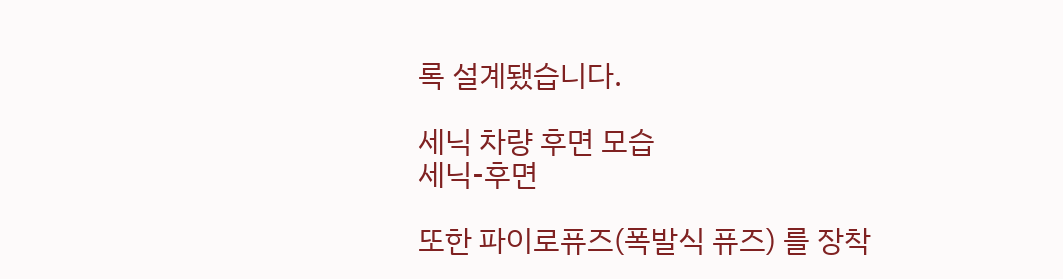록 설계됐습니다.

세닉 차량 후면 모습
세닉-후면

또한 파이로퓨즈(폭발식 퓨즈) 를 장착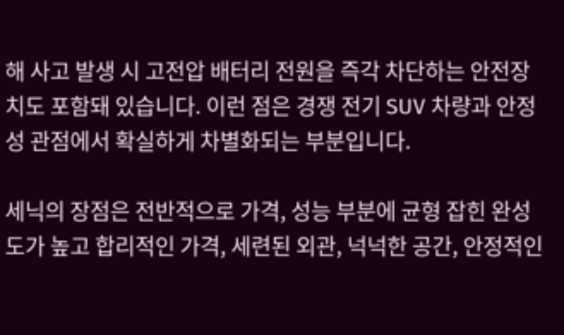해 사고 발생 시 고전압 배터리 전원을 즉각 차단하는 안전장치도 포함돼 있습니다. 이런 점은 경쟁 전기 SUV 차량과 안정성 관점에서 확실하게 차별화되는 부분입니다.

세닉의 장점은 전반적으로 가격, 성능 부분에 균형 잡힌 완성도가 높고 합리적인 가격, 세련된 외관, 넉넉한 공간, 안정적인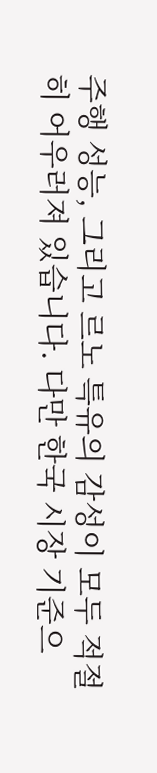주행 성능, 그리고 르노 특유의 감성이 모두 적절히 어우러져 있습니다. 다만 한국 시장 기준으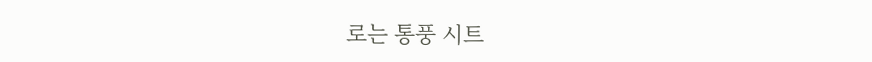로는 통풍 시트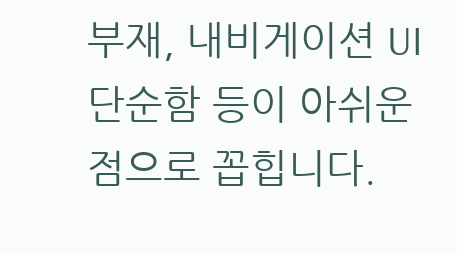부재, 내비게이션 UI 단순함 등이 아쉬운 점으로 꼽힙니다.